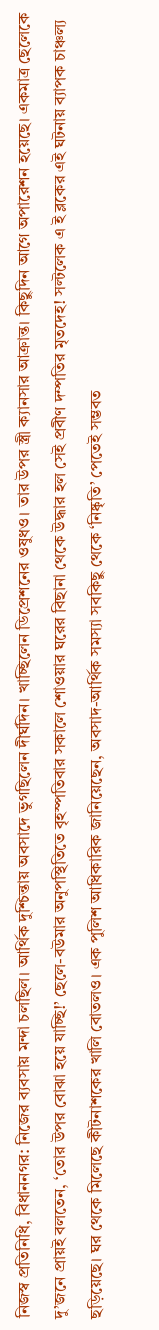নিজস্ব প্রতিনিধি, বিধাননগর: নিজের ব্যবসায় মন্দা চলছিল। আর্থিক দুশ্চিন্তায় অবসাদে ভুগছিলেন দীর্ঘদিন। খাচ্ছিলেন ডিপ্রেশনের ওষুধও। তার উপর স্ত্রী ক্যানসার আক্রান্ত। কিছুদিন আগে অপারেশন হয়েছে। একমাত্র ছেলেকে দু’জনে প্রায়ই বলতেন, ‘তোর উপর বোঝা হয়ে যাচ্ছি!’ ছেলে-বউমার অনুপস্থিতিতে বৃহস্পতিবার সকালে শোওয়ার ঘরের বিছানা থেকে উদ্ধার হল সেই প্রবীণ দম্পতির মৃতদেহ! সল্টলেক এ ই ব্লকের এই ঘটনায় ব্যাপক চাঞ্চল্য ছড়িয়েছে। ঘর থেকে মিলেছে কীটনাশকের খালি বোতলও। এক পুলিশ আধিকারিক জানিয়েছেন, অবসাদ-আর্থিক সমস্যা সবকিছু থেকে ‘নিষ্কৃতি’ পেতেই সম্ভবত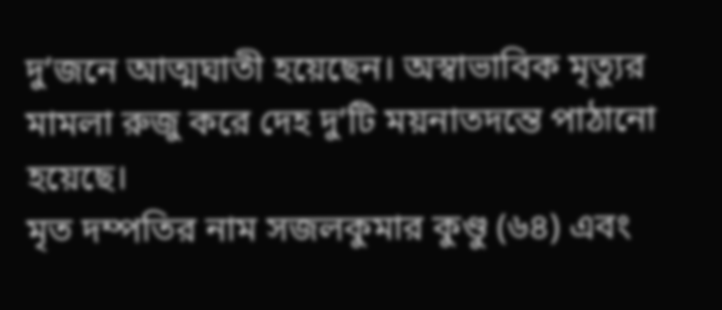দু’জনে আত্মঘাতী হয়েছেন। অস্বাভাবিক মৃত্যুর মামলা রুজু করে দেহ দু’টি ময়নাতদন্তে পাঠানো হয়েছে।
মৃত দম্পতির নাম সজলকুমার কুণ্ডু (৬৪) এবং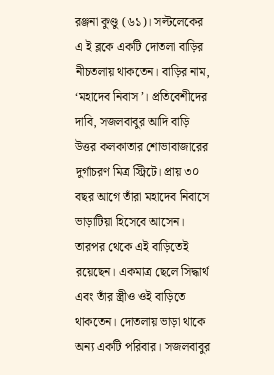রঞ্জনা কুণ্ডু (৬১)। সল্টলেকের এ ই ব্লকে একটি দোতলা বাড়ির নীচতলায় থাকতেন। বাড়ির নাম, ‘মহাদেব নিবাস’। প্রতিবেশীদের দাবি, সজলবাবুর আদি বাড়ি উত্তর কলকাতার শোভাবাজারের দুর্গাচরণ মিত্র স্ট্রিটে। প্রায় ৩০ বছর আগে তাঁরা মহাদেব নিবাসে ভাড়াটিয়া হিসেবে আসেন। তারপর থেকে এই বাড়িতেই রয়েছেন। একমাত্র ছেলে সিদ্ধার্থ এবং তাঁর স্ত্রীও ওই বাড়িতে থাকতেন। দোতলায় ভাড়া থাকে অন্য একটি পরিবার। সজলবাবুর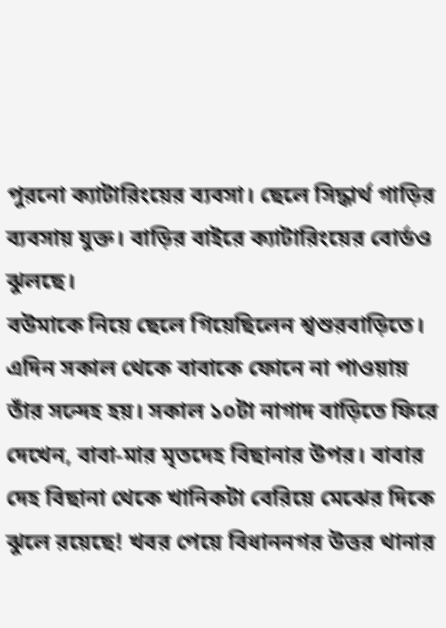পুরনো ক্যাটারিংয়ের ব্যবসা। ছেলে সিদ্ধার্থ গাড়ির ব্যবসায় যুক্ত। বাড়ির বাইরে ক্যাটারিংয়ের বোর্ডও ঝুলছে।
বউমাকে নিয়ে ছেলে গিয়েছিলেন শ্বশুরবাড়িতে। এদিন সকাল থেকে বাবাকে ফোনে না পাওয়ায় তাঁর সন্দেহ হয়। সকাল ১০টা নাগাদ বাড়িতে ফিরে দেখেন, বাবা-মার মৃতদেহ বিছানার উপর। বাবার দেহ বিছানা থেকে খানিকটা বেরিয়ে মেঝের দিকে ঝুলে রয়েছে! খবর পেয়ে বিধাননগর উত্তর থানার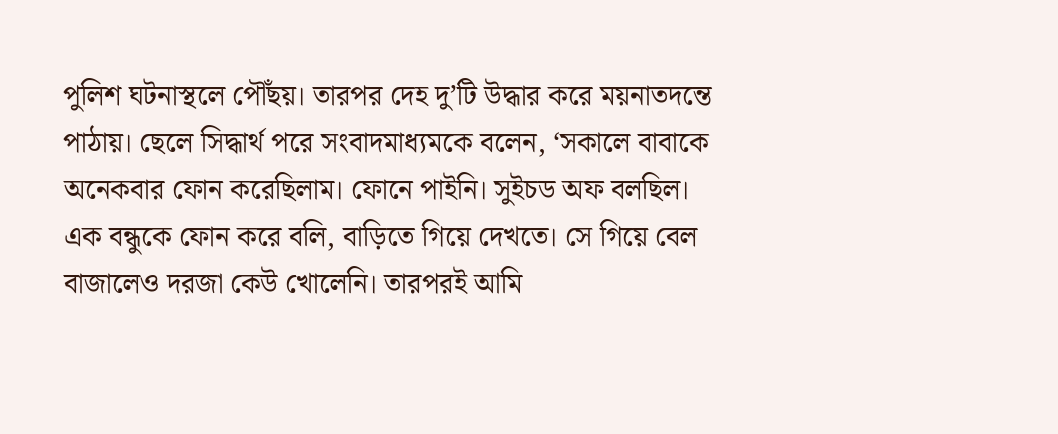পুলিশ ঘটনাস্থলে পৌঁছয়। তারপর দেহ দু’টি উদ্ধার করে ময়নাতদন্তে পাঠায়। ছেলে সিদ্ধার্থ পরে সংবাদমাধ্যমকে বলেন, ‘সকালে বাবাকে অনেকবার ফোন করেছিলাম। ফোনে পাইনি। সুইচড অফ বলছিল। এক বন্ধুকে ফোন করে বলি, বাড়িতে গিয়ে দেখতে। সে গিয়ে বেল বাজালেও দরজা কেউ খোলেনি। তারপরই আমি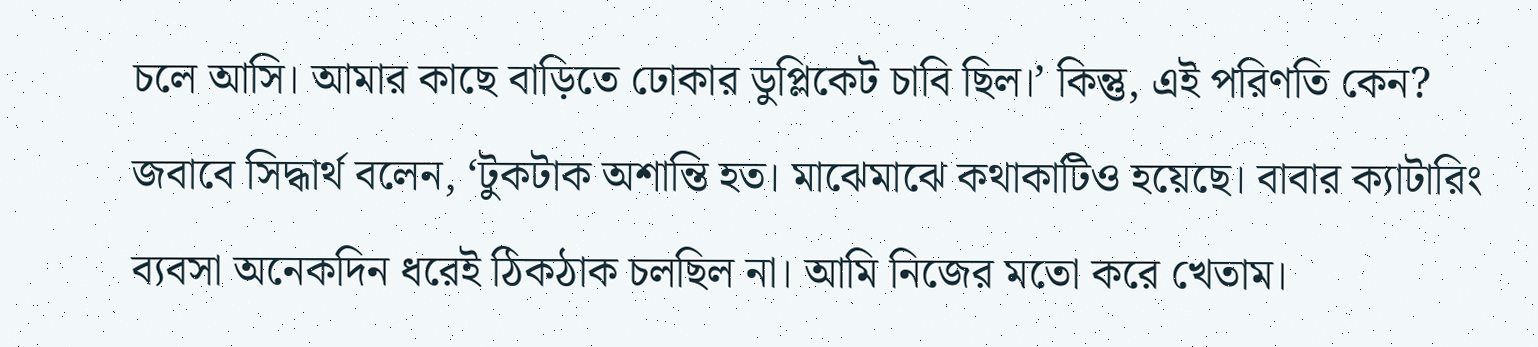চলে আসি। আমার কাছে বাড়িতে ঢোকার ডুপ্লিকেট চাবি ছিল।’ কিন্তু, এই পরিণতি কেন? জবাবে সিদ্ধার্থ বলেন, ‘টুকটাক অশান্তি হত। মাঝেমাঝে কথাকাটিও হয়েছে। বাবার ক্যাটারিং ব্যবসা অনেকদিন ধরেই ঠিকঠাক চলছিল না। আমি নিজের মতো করে খেতাম।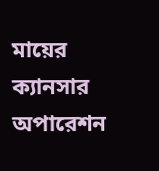মায়ের ক্যানসার অপারেশন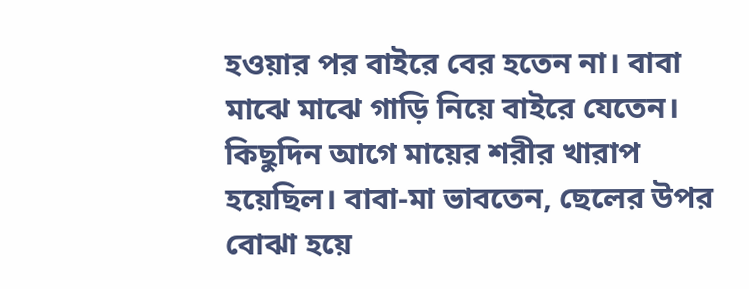হওয়ার পর বাইরে বের হতেন না। বাবা মাঝে মাঝে গাড়ি নিয়ে বাইরে যেতেন। কিছুদিন আগে মায়ের শরীর খারাপ হয়েছিল। বাবা-মা ভাবতেন, ছেলের উপর বোঝা হয়ে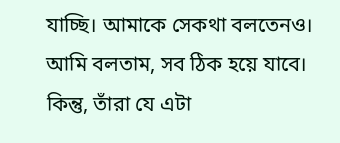যাচ্ছি। আমাকে সেকথা বলতেনও। আমি বলতাম, সব ঠিক হয়ে যাবে। কিন্তু, তাঁরা যে এটা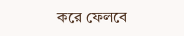করে ফেলবে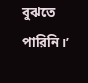বুঝতে পারিনি।’